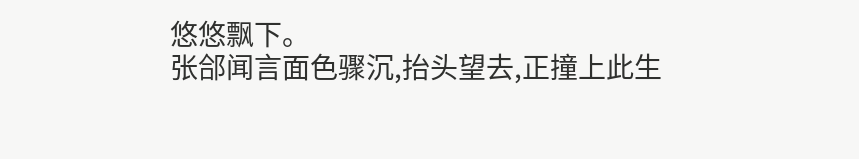悠悠飘下。
张郃闻言面色骤沉,抬头望去,正撞上此生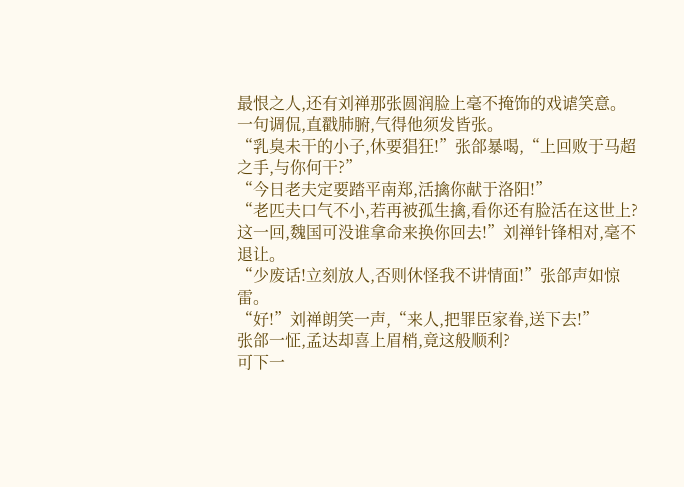最恨之人,还有刘禅那张圆润脸上毫不掩饰的戏谑笑意。一句调侃,直戳肺腑,气得他须发皆张。
“乳臭未干的小子,休要猖狂!”张郃暴喝,“上回败于马超之手,与你何干?”
“今日老夫定要踏平南郑,活擒你献于洛阳!”
“老匹夫口气不小,若再被孤生擒,看你还有脸活在这世上?这一回,魏国可没谁拿命来换你回去!”刘禅针锋相对,毫不退让。
“少废话!立刻放人,否则休怪我不讲情面!”张郃声如惊雷。
“好!”刘禅朗笑一声,“来人,把罪臣家眷,送下去!”
张郃一怔,孟达却喜上眉梢,竟这般顺利?
可下一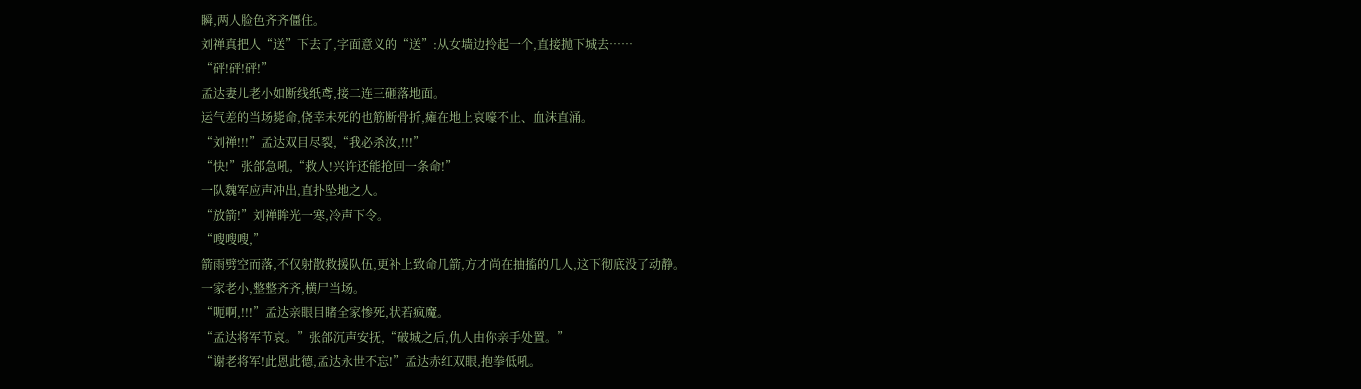瞬,两人脸色齐齐僵住。
刘禅真把人“送”下去了,字面意义的“送”:从女墙边拎起一个,直接抛下城去……
“砰!砰!砰!”
孟达妻儿老小如断线纸鸢,接二连三砸落地面。
运气差的当场毙命,侥幸未死的也筋断骨折,瘫在地上哀嚎不止、血沫直涌。
“刘禅!!!”孟达双目尽裂,“我必杀汝,!!!”
“快!”张郃急吼,“救人!兴许还能抢回一条命!”
一队魏军应声冲出,直扑坠地之人。
“放箭!”刘禅眸光一寒,冷声下令。
“嗖嗖嗖,”
箭雨劈空而落,不仅射散救援队伍,更补上致命几箭,方才尚在抽搐的几人,这下彻底没了动静。
一家老小,整整齐齐,横尸当场。
“呃啊,!!!”孟达亲眼目睹全家惨死,状若疯魔。
“孟达将军节哀。”张郃沉声安抚,“破城之后,仇人由你亲手处置。”
“谢老将军!此恩此德,孟达永世不忘!”孟达赤红双眼,抱拳低吼。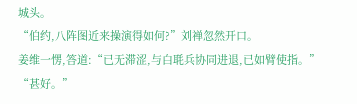城头。
“伯约,八阵图近来操演得如何?”刘禅忽然开口。
姜维一愣,答道:“已无滞涩,与白毦兵协同进退,已如臂使指。”
“甚好。”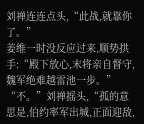刘禅连连点头,“此战,就靠你了。”
姜维一时没反应过来,顺势拱手:“殿下放心,末将亲自督守,魏军绝难越雷池一步。”
“不。”刘禅摇头,“孤的意思是,伯约率军出城,正面迎敌,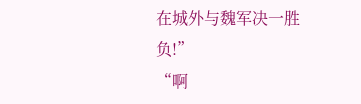在城外与魏军决一胜负!”
“啊